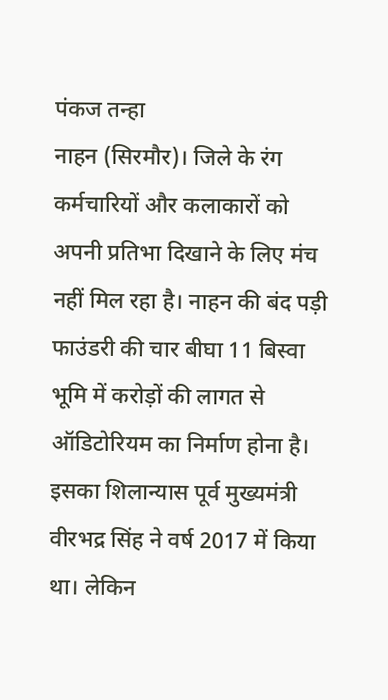पंकज तन्हा
नाहन (सिरमौर)। जिले के रंग कर्मचारियों और कलाकारों को अपनी प्रतिभा दिखाने के लिए मंच नहीं मिल रहा है। नाहन की बंद पड़ी फाउंडरी की चार बीघा 11 बिस्वा भूमि में करोड़ों की लागत से ऑडिटोरियम का निर्माण होना है। इसका शिलान्यास पूर्व मुख्यमंत्री वीरभद्र सिंह ने वर्ष 2017 में किया था। लेकिन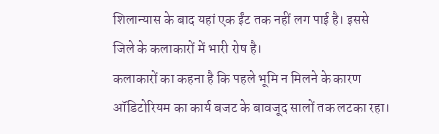शिलान्यास के बाद यहां एक ईंट तक नहीं लग पाई है। इससे जिले के कलाकारों में भारी रोष है।
कलाकारों का कहना है कि पहले भूमि न मिलने के कारण ऑडिटोरियम का कार्य बजट के बावजूद सालों तक लटका रहा।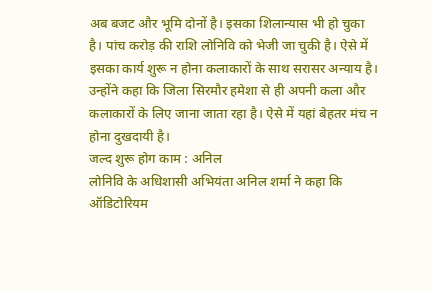अब बजट और भूमि दोनों है। इसका शिलान्यास भी हो चुका है। पांच करोड़ की राशि लोनिवि को भेजी जा चुकी है। ऐसे में इसका कार्य शुरू न होना कलाकारों के साथ सरासर अन्याय है। उन्होंने कहा कि जिला सिरमौर हमेशा से ही अपनी कला और कलाकारों के लिए जाना जाता रहा है। ऐसे में यहां बेहतर मंच न होना दुखदायी है।
जल्द शुरू होग काम : अनिल
लोनिवि के अधिशासी अभियंता अनिल शर्मा ने कहा कि ऑडिटोरियम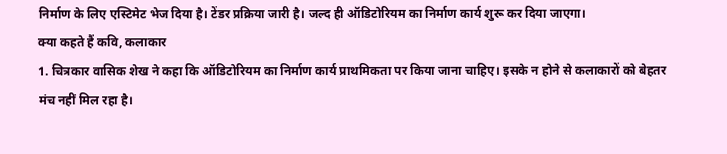निर्माण के लिए एस्टिमेट भेज दिया है। टेंडर प्रक्रिया जारी है। जल्द ही ऑडिटोरियम का निर्माण कार्य शुरू कर दिया जाएगा।
क्या कहते हैं कवि, कलाकार
1. चित्रकार वासिक शेख ने कहा कि ऑडिटोरियम का निर्माण कार्य प्राथमिकता पर किया जाना चाहिए। इसके न होने से कलाकारों को बेहतर मंच नहीं मिल रहा है।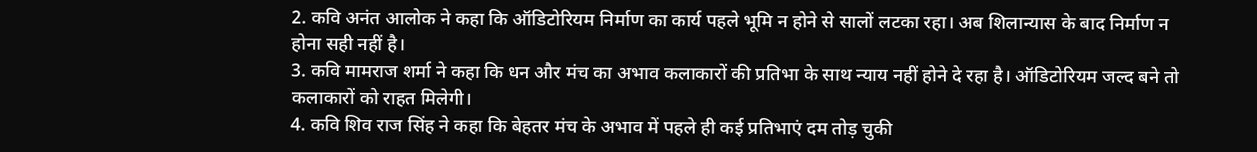2. कवि अनंत आलोक ने कहा कि ऑडिटोरियम निर्माण का कार्य पहले भूमि न होने से सालों लटका रहा। अब शिलान्यास के बाद निर्माण न होना सही नहीं है।
3. कवि मामराज शर्मा ने कहा कि धन और मंच का अभाव कलाकारों की प्रतिभा के साथ न्याय नहीं होने दे रहा है। ऑडिटोरियम जल्द बने तो कलाकारों को राहत मिलेगी।
4. कवि शिव राज सिंह ने कहा कि बेहतर मंच के अभाव में पहले ही कई प्रतिभाएं दम तोड़ चुकी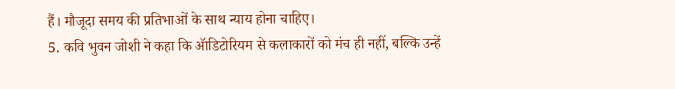हैं। मौजूदा समय की प्रतिभाओं के साथ न्याय होना चाहिए।
5. कवि भुवन जोशी ने कहा कि ॲाडिटोरियम से कलाकारों को मंच ही नहीं, बल्कि उन्हें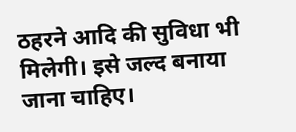ठहरने आदि की सुविधा भी मिलेगी। इसे जल्द बनाया जाना चाहिए।